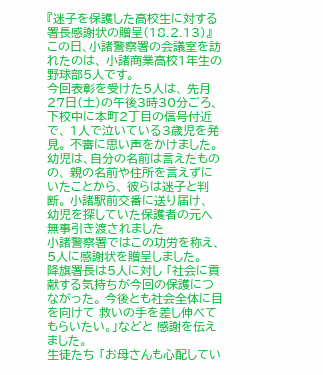『迷子を保護した高校生に対する署長感謝状の贈呈(18.2.13)』
この日、小諸警察署の会議室を訪れたのは、 小諸商業高校1年生の野球部5人です。
今回表彰を受けた5人は、 先月27日(土)の午後3時30分ごろ、 下校中に本町2丁目の信号付近で、 1人で泣いている3歳児を発見。 不審に思い声をかけました。
幼児は、自分の名前は言えたものの、 親の名前や住所を言えずにいたことから、 彼らは迷子と判断。 小諸駅前交番に送り届け、 幼児を探していた保護者の元へ無事引き渡されました
小諸警察署ではこの功労を称え、 5人に感謝状を贈呈しました。
降旗署長は5人に対し 「社会に貢献する気持ちが今回の保護につながった。 今後とも社会全体に目を向けて 救いの手を差し伸べてもらいたい。」などと 感謝を伝えました。
生徒たち 「お母さんも心配してい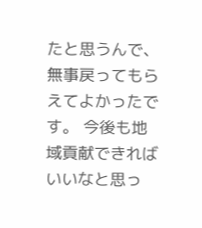たと思うんで、無事戻ってもらえてよかったです。 今後も地域貢献できればいいなと思っ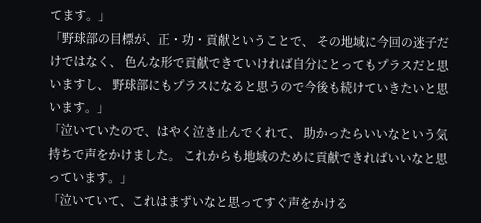てます。」
「野球部の目標が、正・功・貢献ということで、 その地域に今回の迷子だけではなく、 色んな形で貢献できていければ自分にとってもプラスだと思いますし、 野球部にもプラスになると思うので今後も続けていきたいと思います。」
「泣いていたので、はやく泣き止んでくれて、 助かったらいいなという気持ちで声をかけました。 これからも地域のために貢献できればいいなと思っています。」
「泣いていて、これはまずいなと思ってすぐ声をかける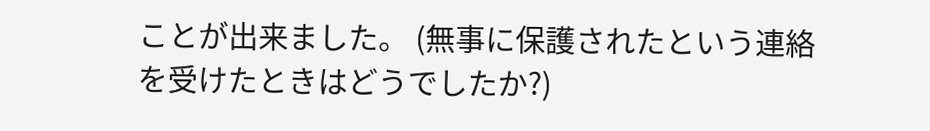ことが出来ました。 (無事に保護されたという連絡を受けたときはどうでしたか?)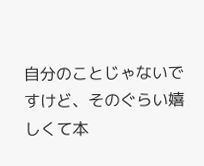自分のことじゃないですけど、そのぐらい嬉しくて本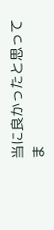当に良かったと思ってま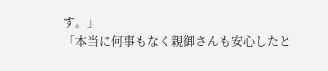す。」
「本当に何事もなく親御さんも安心したと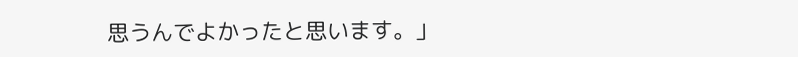思うんでよかったと思います。」